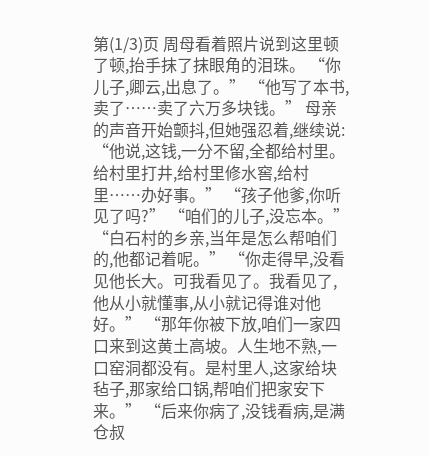第(1/3)页 周母看着照片说到这里顿了顿,抬手抹了抹眼角的泪珠。 “你儿子,卿云,出息了。” “他写了本书,卖了……卖了六万多块钱。” 母亲的声音开始颤抖,但她强忍着,继续说: “他说,这钱,一分不留,全都给村里。给村里打井,给村里修水窖,给村里……办好事。” “孩子他爹,你听见了吗?” “咱们的儿子,没忘本。” “白石村的乡亲,当年是怎么帮咱们的,他都记着呢。” “你走得早,没看见他长大。可我看见了。我看见了,他从小就懂事,从小就记得谁对他好。” “那年你被下放,咱们一家四口来到这黄土高坡。人生地不熟,一口窑洞都没有。是村里人,这家给块毡子,那家给口锅,帮咱们把家安下来。” “后来你病了,没钱看病,是满仓叔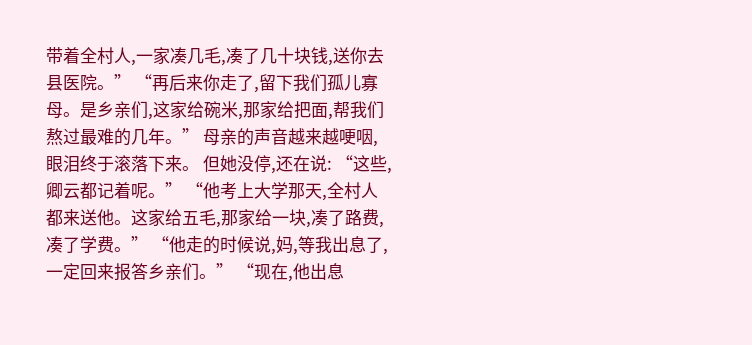带着全村人,一家凑几毛,凑了几十块钱,送你去县医院。” “再后来你走了,留下我们孤儿寡母。是乡亲们,这家给碗米,那家给把面,帮我们熬过最难的几年。” 母亲的声音越来越哽咽,眼泪终于滚落下来。 但她没停,还在说: “这些,卿云都记着呢。” “他考上大学那天,全村人都来送他。这家给五毛,那家给一块,凑了路费,凑了学费。” “他走的时候说,妈,等我出息了,一定回来报答乡亲们。” “现在,他出息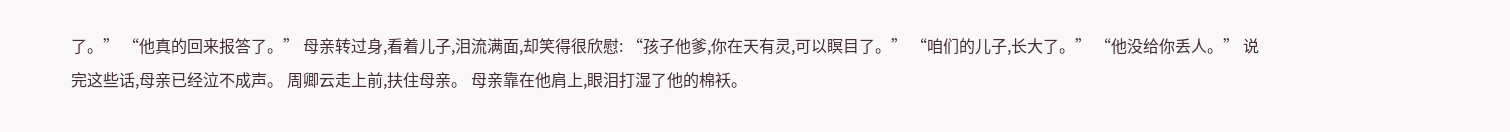了。” “他真的回来报答了。” 母亲转过身,看着儿子,泪流满面,却笑得很欣慰: “孩子他爹,你在天有灵,可以瞑目了。” “咱们的儿子,长大了。” “他没给你丢人。” 说完这些话,母亲已经泣不成声。 周卿云走上前,扶住母亲。 母亲靠在他肩上,眼泪打湿了他的棉袄。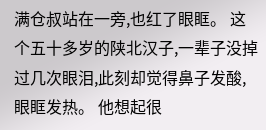满仓叔站在一旁,也红了眼眶。 这个五十多岁的陕北汉子,一辈子没掉过几次眼泪,此刻却觉得鼻子发酸,眼眶发热。 他想起很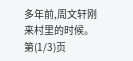多年前,周文轩刚来村里的时候。 第(1/3)页